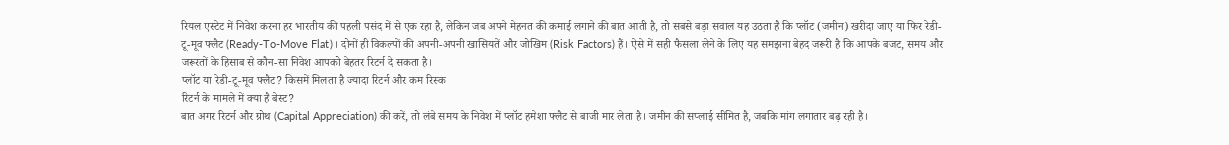रियल एस्टेट में निवेश करना हर भारतीय की पहली पसंद में से एक रहा है, लेकिन जब अपने मेहनत की कमाई लगाने की बात आती है, तो सबसे बड़ा सवाल यह उठता है कि प्लॉट (जमीन) खरीदा जाए या फिर रेडी-टू-मूव फ्लैट (Ready-To-Move Flat)। दोनों ही विकल्पों की अपनी-अपनी खासियतें और जोखिम (Risk Factors) हैं। ऐसे में सही फैसला लेने के लिए यह समझना बेहद जरूरी है कि आपके बजट, समय और जरूरतों के हिसाब से कौन-सा निवेश आपको बेहतर रिटर्न दे सकता है।
प्लॉट या रेडी-टू-मूव फ्लैट? किसमें मिलता है ज्यादा रिटर्न और कम रिस्क
रिटर्न के मामले में क्या है बेस्ट?
बात अगर रिटर्न और ग्रोथ (Capital Appreciation) की करें, तो लंबे समय के निवेश में प्लॉट हमेशा फ्लैट से बाजी मार लेता है। जमीन की सप्लाई सीमित है, जबकि मांग लगातार बढ़ रही है।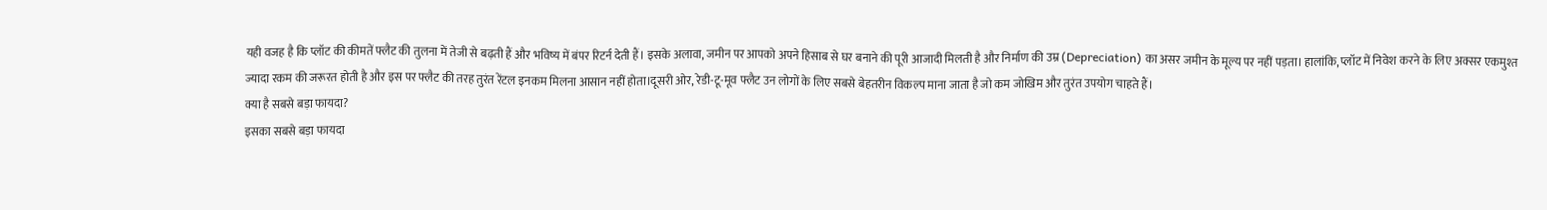यही वजह है कि प्लॉट की कीमतें फ्लैट की तुलना में तेजी से बढ़ती हैं और भविष्य में बंपर रिटर्न देती हैं। इसके अलावा, जमीन पर आपको अपने हिसाब से घर बनाने की पूरी आजादी मिलती है और निर्माण की उम्र (Depreciation) का असर जमीन के मूल्य पर नहीं पड़ता। हालांकि, प्लॉट में निवेश करने के लिए अक्सर एकमुश्त ज्यादा रकम की जरूरत होती है और इस पर फ्लैट की तरह तुरंत रेंटल इनकम मिलना आसान नहीं होता।दूसरी ओर, रेडी-टू-मूव फ्लैट उन लोगों के लिए सबसे बेहतरीन विकल्प माना जाता है जो कम जोखिम और तुरंत उपयोग चाहते हैं।
क्या है सबसे बड़ा फायदा?
इसका सबसे बड़ा फायदा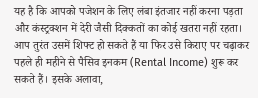यह है कि आपको पजेशन के लिए लंबा इंतजार नहीं करना पड़ता और कंस्ट्रक्शन में देरी जैसी दिक्कतों का कोई खतरा नहीं रहता। आप तुरंत उसमें शिफ्ट हो सकते हैं या फिर उसे किराए पर चढ़ाकर पहले ही महीने से पैसिव इनकम (Rental Income) शुरू कर सकते हैं। इसके अलावा,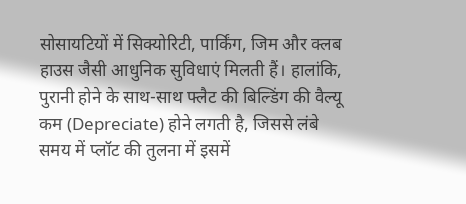सोसायटियों में सिक्योरिटी, पार्किंग, जिम और क्लब हाउस जैसी आधुनिक सुविधाएं मिलती हैं। हालांकि, पुरानी होने के साथ-साथ फ्लैट की बिल्डिंग की वैल्यू कम (Depreciate) होने लगती है, जिससे लंबे समय में प्लॉट की तुलना में इसमें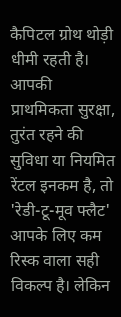कैपिटल ग्रोथ थोड़ी धीमी रहती है।
आपकी प्राथमिकता सुरक्षा, तुरंत रहने की सुविधा या नियमित रेंटल इनकम है, तो 'रेडी-टू-मूव फ्लैट' आपके लिए कम रिस्क वाला सही विकल्प है। लेकिन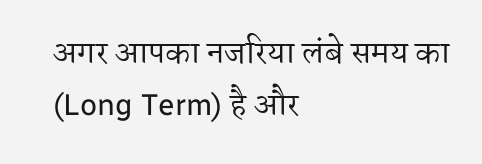अगर आपका नजरिया लंबे समय का (Long Term) है और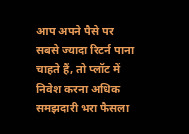आप अपने पैसे पर सबसे ज्यादा रिटर्न पाना चाहते हैं, तो प्लॉट में निवेश करना अधिक समझदारी भरा फैसला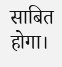साबित होगा।